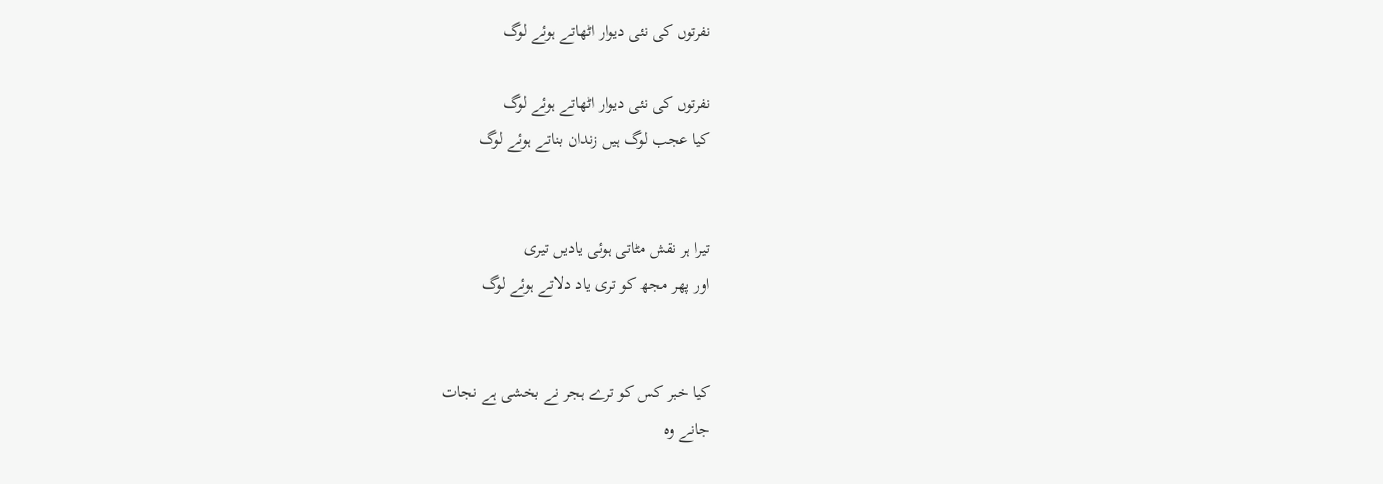نفرتوں کی نئی دیوار اٹھاتے ہوئے لوگ

نفرتوں کی نئی دیوار اٹھاتے ہوئے لوگ
کیا عجب لوگ ہیں زندان بناتے ہوئے لوگ


تیرا ہر نقش مٹاتی ہوئی یادیں تیری
اور پھر مجھ کو تری یاد دلاتے ہوئے لوگ


کیا خبر کس کو ترے ہجر نے بخشی ہے نجات
جانے وہ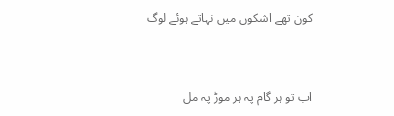کون تھے اشکوں میں نہاتے ہوئے لوگ


اب تو ہر گام پہ ہر موڑ پہ مل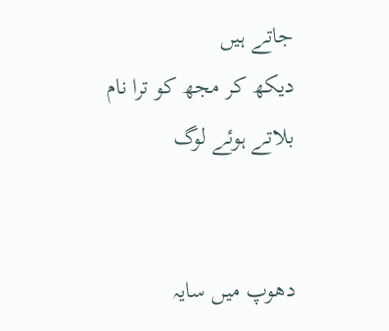جاتے ہیں
دیکھ کر مجھ کو ترا نام بلاتے ہوئے لوگ


دھوپ میں سایہ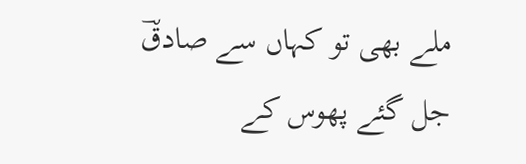ملے بھی تو کہاں سے صادقؔ
جل گئے پھوس کے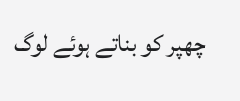چھپر کو بناتے ہوئے لوگ